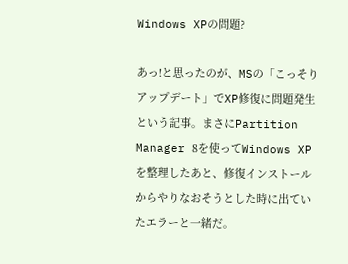Windows XPの問題?

あっ!と思ったのが、MSの「こっそりアップデート」でXP修復に問題発生という記事。まさにPartition Manager 8を使ってWindows XPを整理したあと、修復インストールからやりなおそうとした時に出ていたエラーと一緒だ。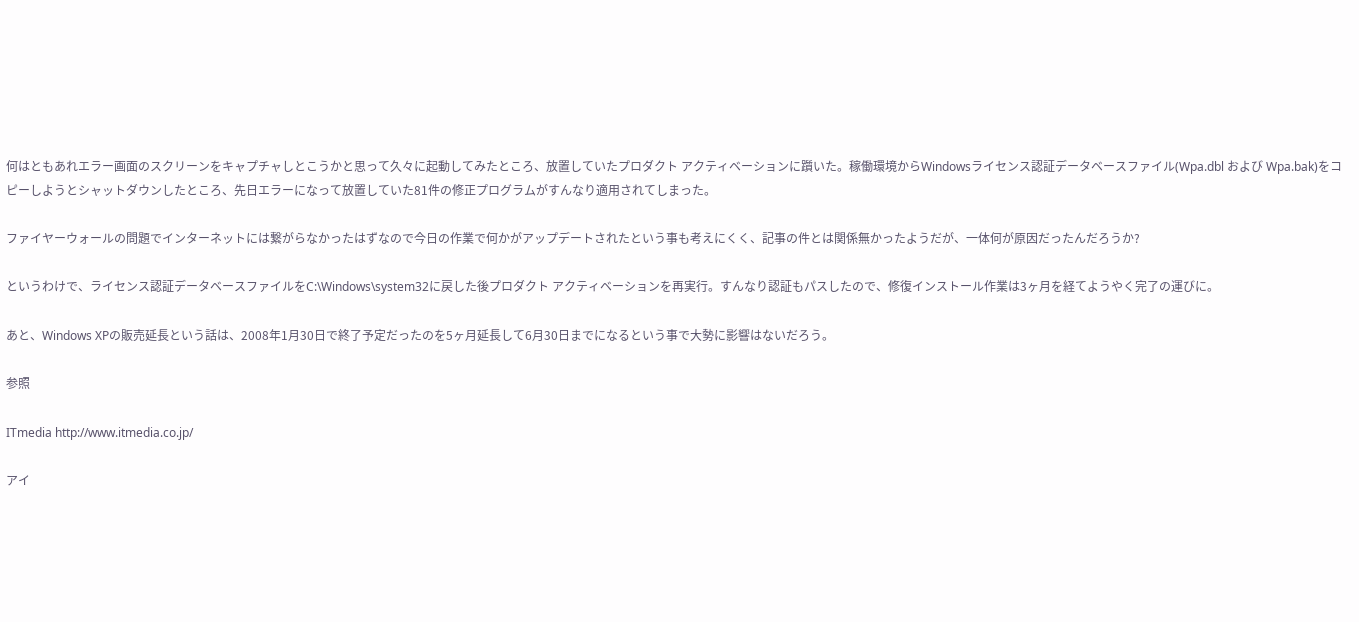何はともあれエラー画面のスクリーンをキャプチャしとこうかと思って久々に起動してみたところ、放置していたプロダクト アクティベーションに躓いた。稼働環境からWindowsライセンス認証データベースファイル(Wpa.dbl および Wpa.bak)をコピーしようとシャットダウンしたところ、先日エラーになって放置していた81件の修正プログラムがすんなり適用されてしまった。

ファイヤーウォールの問題でインターネットには繋がらなかったはずなので今日の作業で何かがアップデートされたという事も考えにくく、記事の件とは関係無かったようだが、一体何が原因だったんだろうか?

というわけで、ライセンス認証データベースファイルをC:\Windows\system32に戻した後プロダクト アクティベーションを再実行。すんなり認証もパスしたので、修復インストール作業は3ヶ月を経てようやく完了の運びに。

あと、Windows XPの販売延長という話は、2008年1月30日で終了予定だったのを5ヶ月延長して6月30日までになるという事で大勢に影響はないだろう。

参照

ITmedia http://www.itmedia.co.jp/

アイ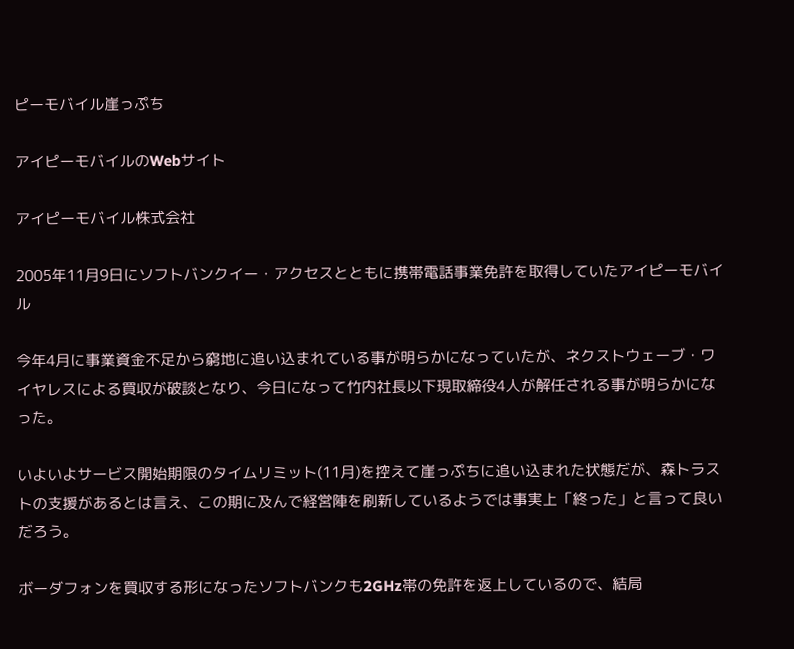ピーモバイル崖っぷち

アイピーモバイルのWebサイト

アイピーモバイル株式会社

2005年11月9日にソフトバンクイー・アクセスとともに携帯電話事業免許を取得していたアイピーモバイル

今年4月に事業資金不足から窮地に追い込まれている事が明らかになっていたが、ネクストウェーブ・ワイヤレスによる買収が破談となり、今日になって竹内社長以下現取締役4人が解任される事が明らかになった。

いよいよサービス開始期限のタイムリミット(11月)を控えて崖っぷちに追い込まれた状態だが、森トラストの支援があるとは言え、この期に及んで経営陣を刷新しているようでは事実上「終った」と言って良いだろう。

ボーダフォンを買収する形になったソフトバンクも2GHz帯の免許を返上しているので、結局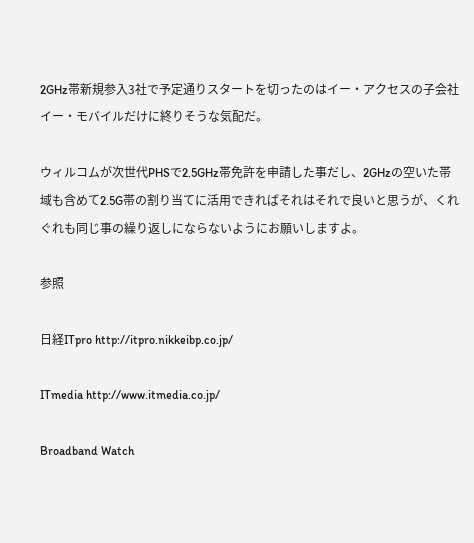2GHz帯新規参入3社で予定通りスタートを切ったのはイー・アクセスの子会社イー・モバイルだけに終りそうな気配だ。

ウィルコムが次世代PHSで2.5GHz帯免許を申請した事だし、2GHzの空いた帯域も含めて2.5G帯の割り当てに活用できればそれはそれで良いと思うが、くれぐれも同じ事の繰り返しにならないようにお願いしますよ。

参照

日経ITpro http://itpro.nikkeibp.co.jp/

ITmedia http://www.itmedia.co.jp/

Broadband Watch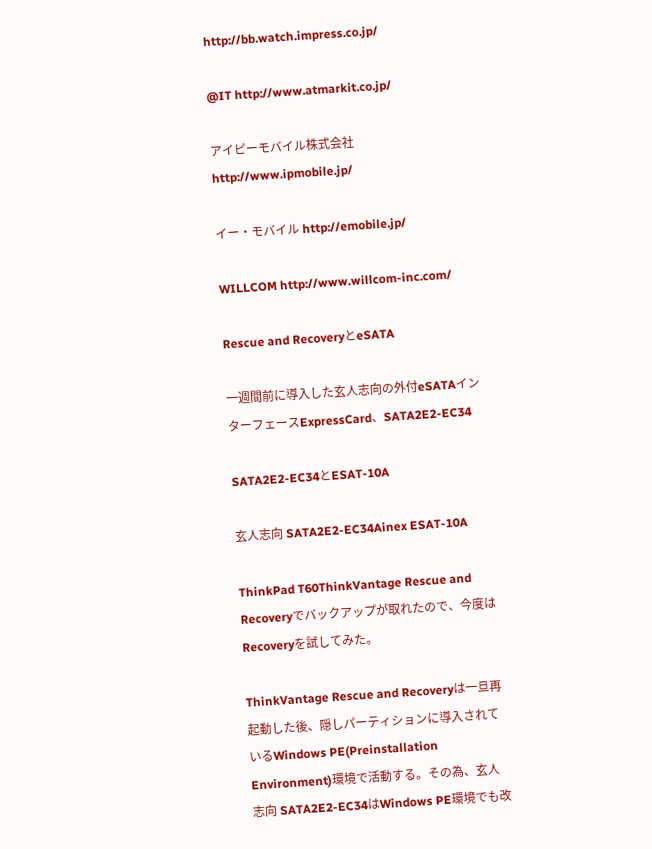http://bb.watch.impress.co.jp/

@IT http://www.atmarkit.co.jp/

アイピーモバイル株式会社 http://www.ipmobile.jp/

イー・モバイル http://emobile.jp/

WILLCOM http://www.willcom-inc.com/

Rescue and RecoveryとeSATA

一週間前に導入した玄人志向の外付eSATAインターフェースExpressCard、SATA2E2-EC34

SATA2E2-EC34とESAT-10A

玄人志向 SATA2E2-EC34Ainex ESAT-10A

ThinkPad T60ThinkVantage Rescue and Recoveryでバックアップが取れたので、今度はRecoveryを試してみた。

ThinkVantage Rescue and Recoveryは一旦再起動した後、隠しパーティションに導入されているWindows PE(Preinstallation Environment)環境で活動する。その為、玄人志向 SATA2E2-EC34はWindows PE環境でも改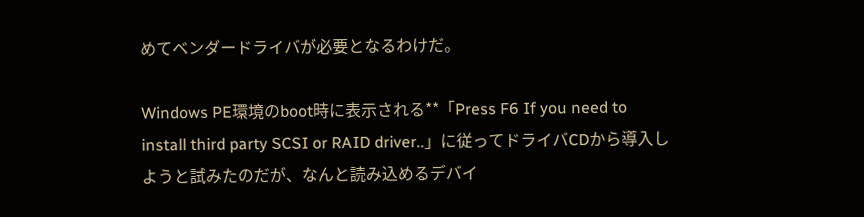めてベンダードライバが必要となるわけだ。

Windows PE環境のboot時に表示される**「Press F6 If you need to install third party SCSI or RAID driver..」に従ってドライバCDから導入しようと試みたのだが、なんと読み込めるデバイ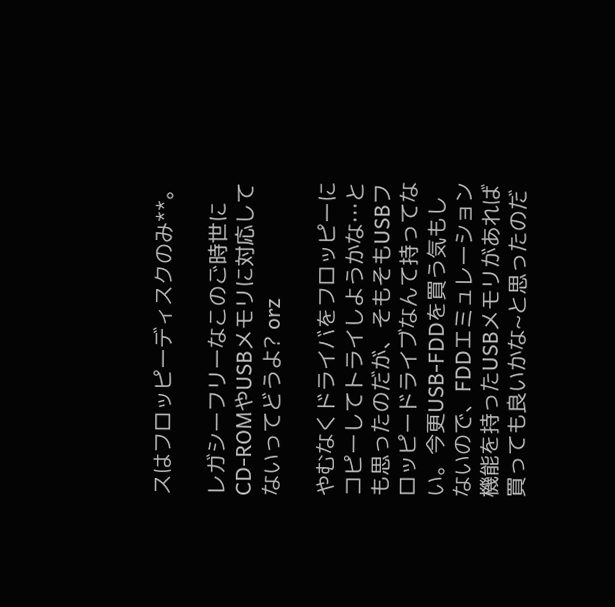スはフロッピーディスクのみ**。

レガシーフリーなこのご時世にCD-ROMやUSBメモリに対応してないってどうよ? orz

やむなくドライバをフロッピーにコピーしてトライしようかな…とも思ったのだが、そもそもUSBフロッピードライブなんて持ってない。今更USB-FDDを買う気もしないので、FDDエミュレーション機能を持ったUSBメモリがあれば買っても良いかな~と思ったのだ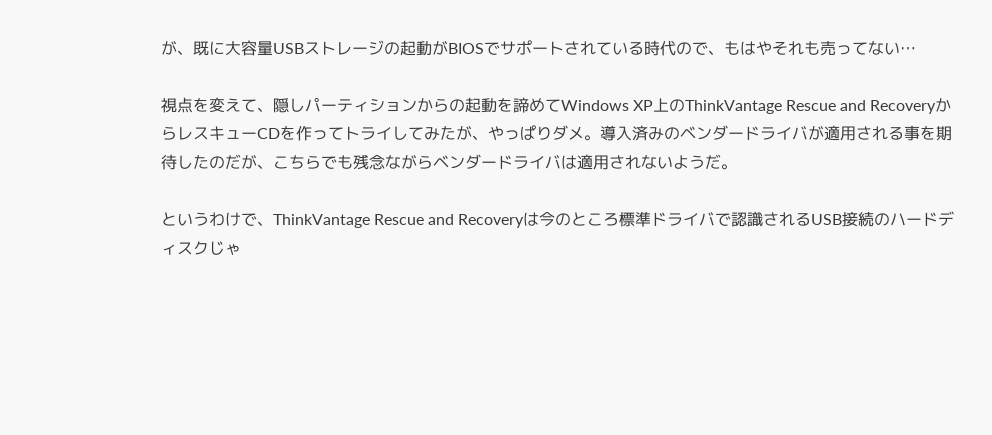が、既に大容量USBストレージの起動がBIOSでサポートされている時代ので、もはやそれも売ってない…

視点を変えて、隠しパーティションからの起動を諦めてWindows XP上のThinkVantage Rescue and RecoveryからレスキューCDを作ってトライしてみたが、やっぱりダメ。導入済みのベンダードライバが適用される事を期待したのだが、こちらでも残念ながらベンダードライバは適用されないようだ。

というわけで、ThinkVantage Rescue and Recoveryは今のところ標準ドライバで認識されるUSB接続のハードディスクじゃ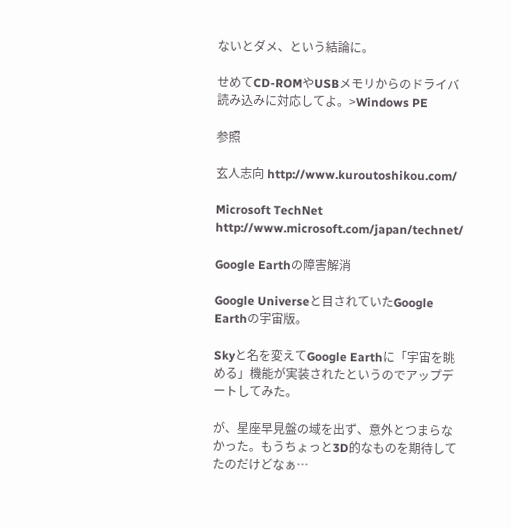ないとダメ、という結論に。

せめてCD-ROMやUSBメモリからのドライバ読み込みに対応してよ。>Windows PE

参照

玄人志向 http://www.kuroutoshikou.com/

Microsoft TechNet http://www.microsoft.com/japan/technet/

Google Earthの障害解消

Google Universeと目されていたGoogle Earthの宇宙版。

Skyと名を変えてGoogle Earthに「宇宙を眺める」機能が実装されたというのでアップデートしてみた。

が、星座早見盤の域を出ず、意外とつまらなかった。もうちょっと3D的なものを期待してたのだけどなぁ…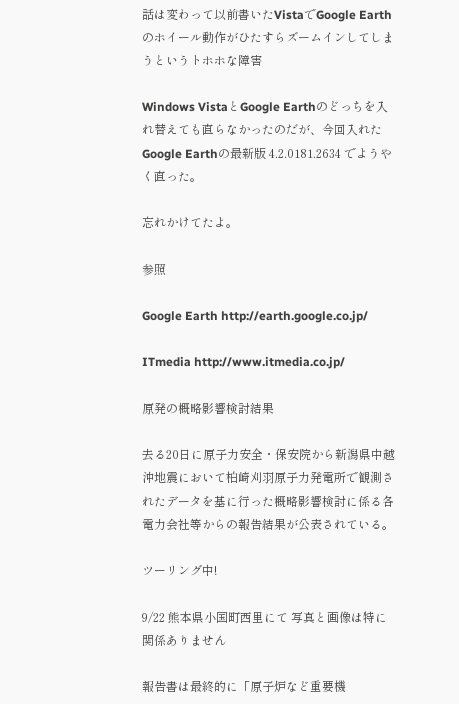話は変わって以前書いたVistaでGoogle Earthのホイール動作がひたすらズームインしてしまうというトホホな障害

Windows VistaとGoogle Earthのどっちを入れ替えても直らなかったのだが、今回入れたGoogle Earthの最新版 4.2.0181.2634 でようやく直った。

忘れかけてたよ。

参照

Google Earth http://earth.google.co.jp/

ITmedia http://www.itmedia.co.jp/

原発の概略影響検討結果

去る20日に原子力安全・保安院から新潟県中越沖地震において柏崎刈羽原子力発電所で観測されたデータを基に行った概略影響検討に係る各電力会社等からの報告結果が公表されている。

ツーリング中!

9/22 熊本県小国町西里にて 写真と画像は特に関係ありません

報告書は最終的に「原子炉など重要機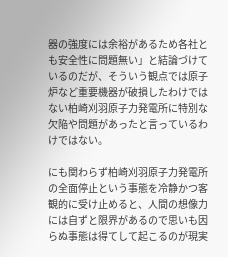器の強度には余裕があるため各社とも安全性に問題無い」と結論づけているのだが、そういう観点では原子炉など重要機器が破損したわけではない柏崎刈羽原子力発電所に特別な欠陥や問題があったと言っているわけではない。

にも関わらず柏崎刈羽原子力発電所の全面停止という事態を冷静かつ客観的に受け止めると、人間の想像力には自ずと限界があるので思いも因らぬ事態は得てして起こるのが現実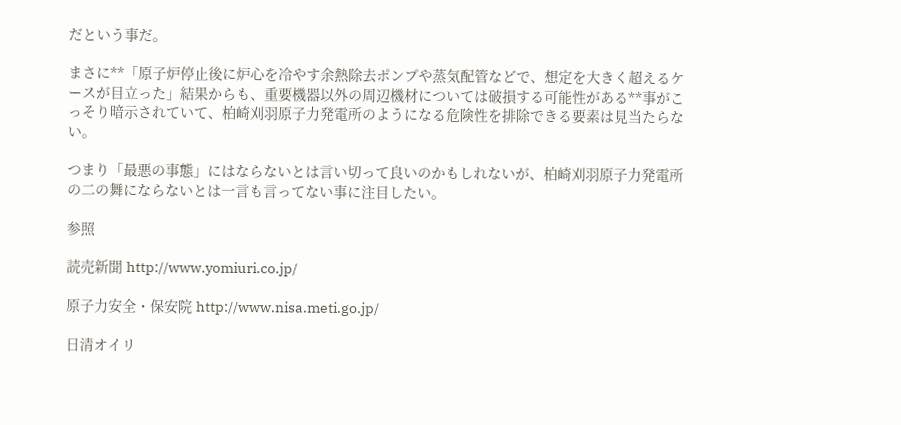だという事だ。

まさに**「原子炉停止後に炉心を冷やす余熱除去ポンプや蒸気配管などで、想定を大きく超えるケースが目立った」結果からも、重要機器以外の周辺機材については破損する可能性がある**事がこっそり暗示されていて、柏崎刈羽原子力発電所のようになる危険性を排除できる要素は見当たらない。

つまり「最悪の事態」にはならないとは言い切って良いのかもしれないが、柏崎刈羽原子力発電所の二の舞にならないとは一言も言ってない事に注目したい。

参照

読売新聞 http://www.yomiuri.co.jp/

原子力安全・保安院 http://www.nisa.meti.go.jp/

日清オイリ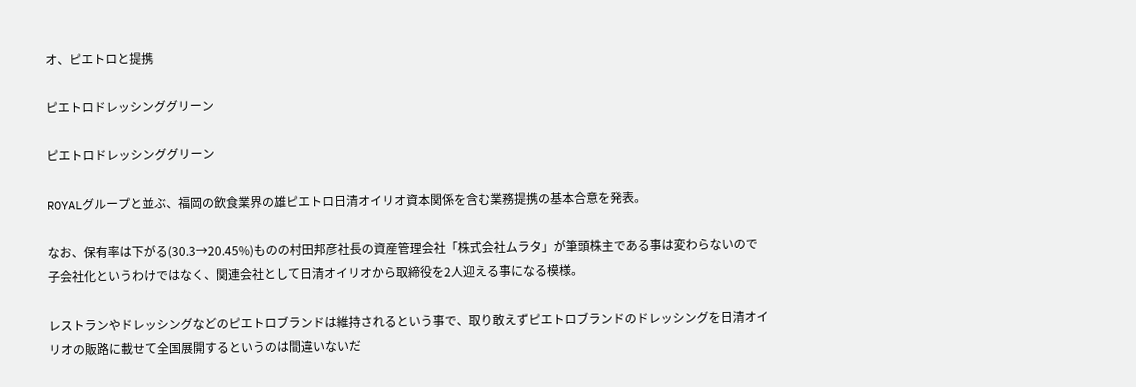オ、ピエトロと提携

ピエトロドレッシンググリーン

ピエトロドレッシンググリーン

ROYALグループと並ぶ、福岡の飲食業界の雄ピエトロ日清オイリオ資本関係を含む業務提携の基本合意を発表。

なお、保有率は下がる(30.3→20.45%)ものの村田邦彦社長の資産管理会社「株式会社ムラタ」が筆頭株主である事は変わらないので子会社化というわけではなく、関連会社として日清オイリオから取締役を2人迎える事になる模様。

レストランやドレッシングなどのピエトロブランドは維持されるという事で、取り敢えずピエトロブランドのドレッシングを日清オイリオの販路に載せて全国展開するというのは間違いないだ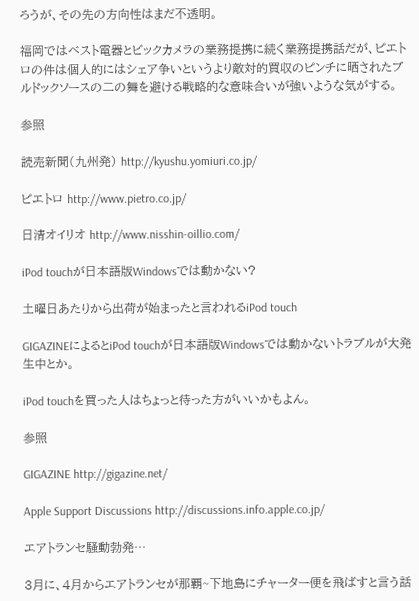ろうが、その先の方向性はまだ不透明。

福岡ではベスト電器とビックカメラの業務提携に続く業務提携話だが、ピエトロの件は個人的にはシェア争いというより敵対的買収のピンチに晒されたブルドックソースの二の舞を避ける戦略的な意味合いが強いような気がする。

参照

読売新聞(九州発) http://kyushu.yomiuri.co.jp/

ピエトロ http://www.pietro.co.jp/

日清オイリオ http://www.nisshin-oillio.com/

iPod touchが日本語版Windowsでは動かない?

土曜日あたりから出荷が始まったと言われるiPod touch

GIGAZINEによるとiPod touchが日本語版Windowsでは動かないトラブルが大発生中とか。

iPod touchを買った人はちょっと待った方がいいかもよん。

参照

GIGAZINE http://gigazine.net/

Apple Support Discussions http://discussions.info.apple.co.jp/

エアトランセ騒動勃発…

3月に、4月からエアトランセが那覇~下地島にチャーター便を飛ばすと言う話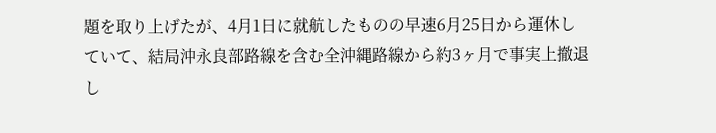題を取り上げたが、4月1日に就航したものの早速6月25日から運休していて、結局沖永良部路線を含む全沖縄路線から約3ヶ月で事実上撤退し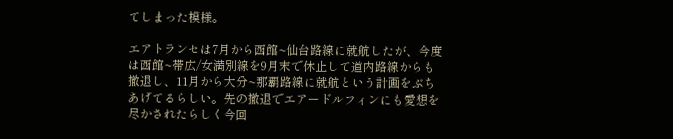てしまった模様。

エアトランセは7月から函館~仙台路線に就航したが、今度は函館~帯広/女満別線を9月末で休止して道内路線からも撤退し、11月から大分~那覇路線に就航という計画をぶちあげてるらしい。先の撤退でエアードルフィンにも愛想を尽かされたらしく今回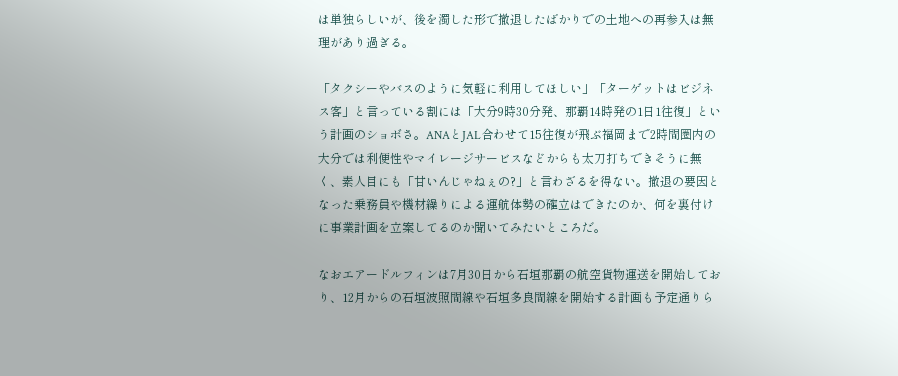は単独らしいが、後を濁した形で撤退したばかりでの土地への再参入は無理があり過ぎる。

「タクシーやバスのように気軽に利用してほしい」「ターゲットはビジネス客」と言っている割には「大分9時30分発、那覇14時発の1日1往復」という計画のショボさ。ANAとJAL合わせて15往復が飛ぶ福岡まで2時間圏内の大分では利便性やマイレージサービスなどからも太刀打ちできそうに無く、素人目にも「甘いんじゃねぇの?」と言わざるを得ない。撤退の要因となった乗務員や機材繰りによる運航体勢の確立はできたのか、何を裏付けに事業計画を立案してるのか聞いてみたいところだ。

なおエアードルフィンは7月30日から石垣那覇の航空貨物運送を開始しており、12月からの石垣波照間線や石垣多良間線を開始する計画も予定通りら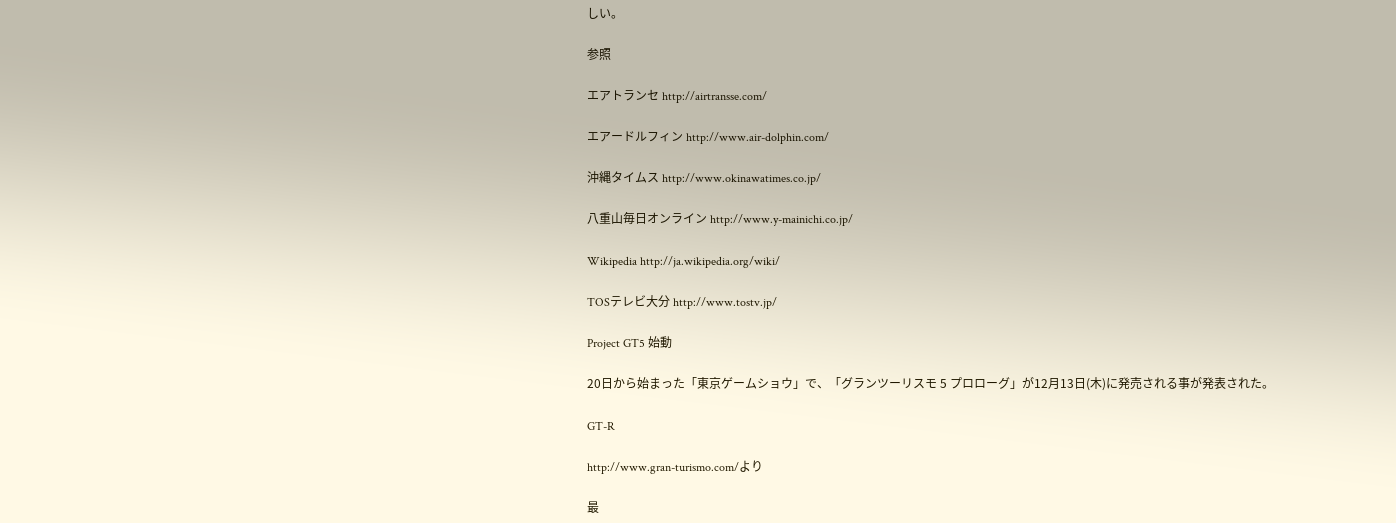しい。

参照

エアトランセ http://airtransse.com/

エアードルフィン http://www.air-dolphin.com/

沖縄タイムス http://www.okinawatimes.co.jp/

八重山毎日オンライン http://www.y-mainichi.co.jp/

Wikipedia http://ja.wikipedia.org/wiki/

TOSテレビ大分 http://www.tostv.jp/

Project GT5 始動

20日から始まった「東京ゲームショウ」で、「グランツーリスモ 5 プロローグ」が12月13日(木)に発売される事が発表された。

GT-R

http://www.gran-turismo.com/より

最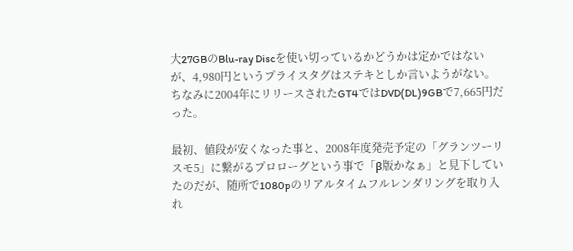大27GBのBlu-ray Discを使い切っているかどうかは定かではないが、4,980円というプライスタグはステキとしか言いようがない。ちなみに2004年にリリースされたGT4ではDVD(DL)9GBで7,665円だった。

最初、値段が安くなった事と、2008年度発売予定の「グランツーリスモ5」に繋がるプロローグという事で「β版かなぁ」と見下していたのだが、随所で1080pのリアルタイムフルレンダリングを取り入れ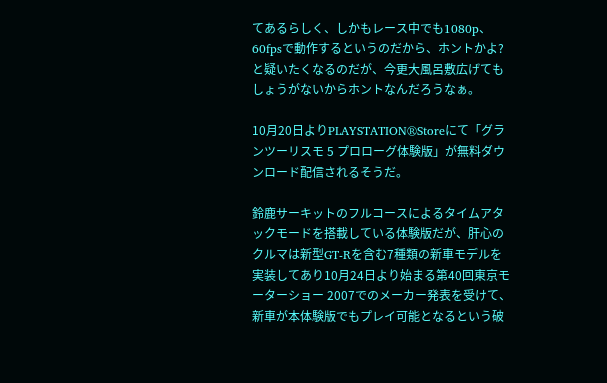てあるらしく、しかもレース中でも1080p、60fpsで動作するというのだから、ホントかよ?と疑いたくなるのだが、今更大風呂敷広げてもしょうがないからホントなんだろうなぁ。

10月20日よりPLAYSTATION®Storeにて「グランツーリスモ 5 プロローグ体験版」が無料ダウンロード配信されるそうだ。

鈴鹿サーキットのフルコースによるタイムアタックモードを搭載している体験版だが、肝心のクルマは新型GT-Rを含む7種類の新車モデルを実装してあり10月24日より始まる第40回東京モーターショー 2007でのメーカー発表を受けて、新車が本体験版でもプレイ可能となるという破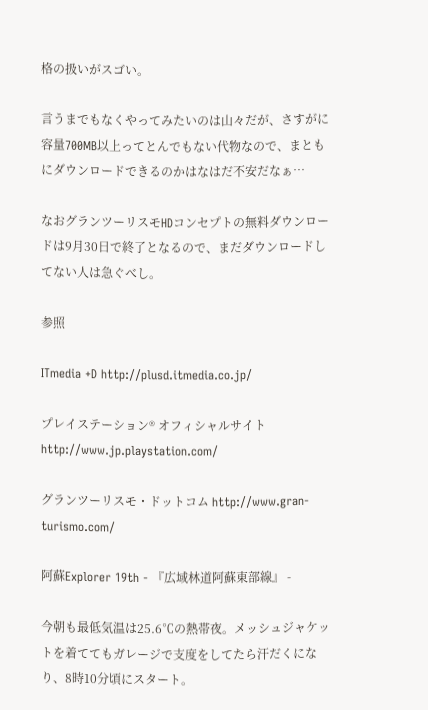格の扱いがスゴい。

言うまでもなくやってみたいのは山々だが、さすがに容量700MB以上ってとんでもない代物なので、まともにダウンロードできるのかはなはだ不安だなぁ…

なおグランツーリスモHDコンセプトの無料ダウンロードは9月30日で終了となるので、まだダウンロードしてない人は急ぐべし。

参照

ITmedia +D http://plusd.itmedia.co.jp/

プレイステーション® オフィシャルサイト http://www.jp.playstation.com/

グランツーリスモ・ドットコム http://www.gran-turismo.com/

阿蘇Explorer 19th - 『広域林道阿蘇東部線』 -

今朝も最低気温は25.6℃の熱帯夜。メッシュジャケットを着ててもガレージで支度をしてたら汗だくになり、8時10分頃にスタート。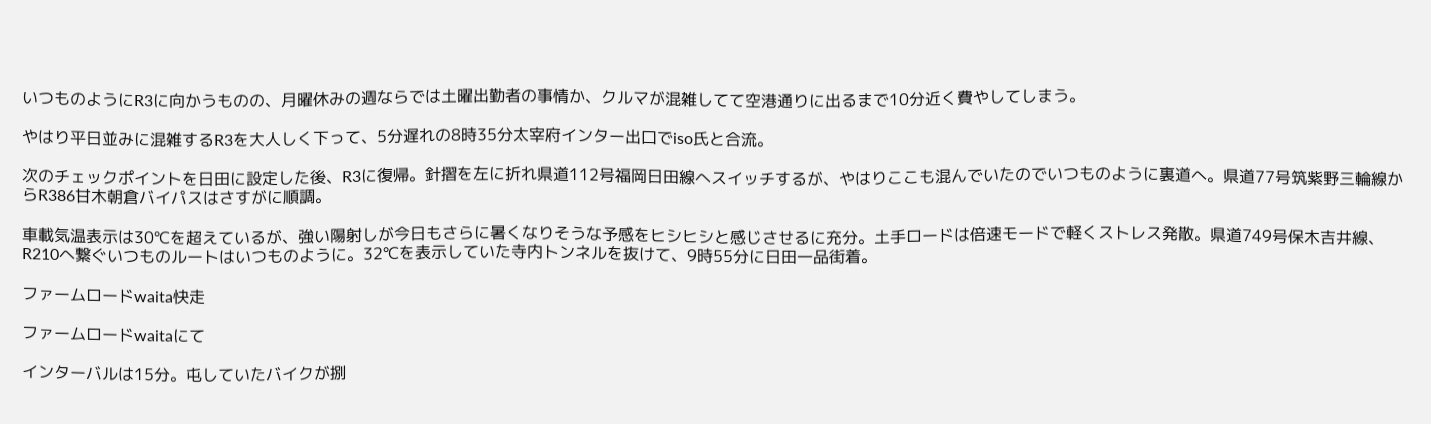いつものようにR3に向かうものの、月曜休みの週ならでは土曜出勤者の事情か、クルマが混雑してて空港通りに出るまで10分近く費やしてしまう。

やはり平日並みに混雑するR3を大人しく下って、5分遅れの8時35分太宰府インター出口でiso氏と合流。

次のチェックポイントを日田に設定した後、R3に復帰。針摺を左に折れ県道112号福岡日田線へスイッチするが、やはりここも混んでいたのでいつものように裏道へ。県道77号筑紫野三輪線からR386甘木朝倉バイパスはさすがに順調。

車載気温表示は30℃を超えているが、強い陽射しが今日もさらに暑くなりそうな予感をヒシヒシと感じさせるに充分。土手ロードは倍速モードで軽くストレス発散。県道749号保木吉井線、R210へ繋ぐいつものルートはいつものように。32℃を表示していた寺内トンネルを抜けて、9時55分に日田一品街着。

ファームロードwaita快走

ファームロードwaitaにて

インターバルは15分。屯していたバイクが捌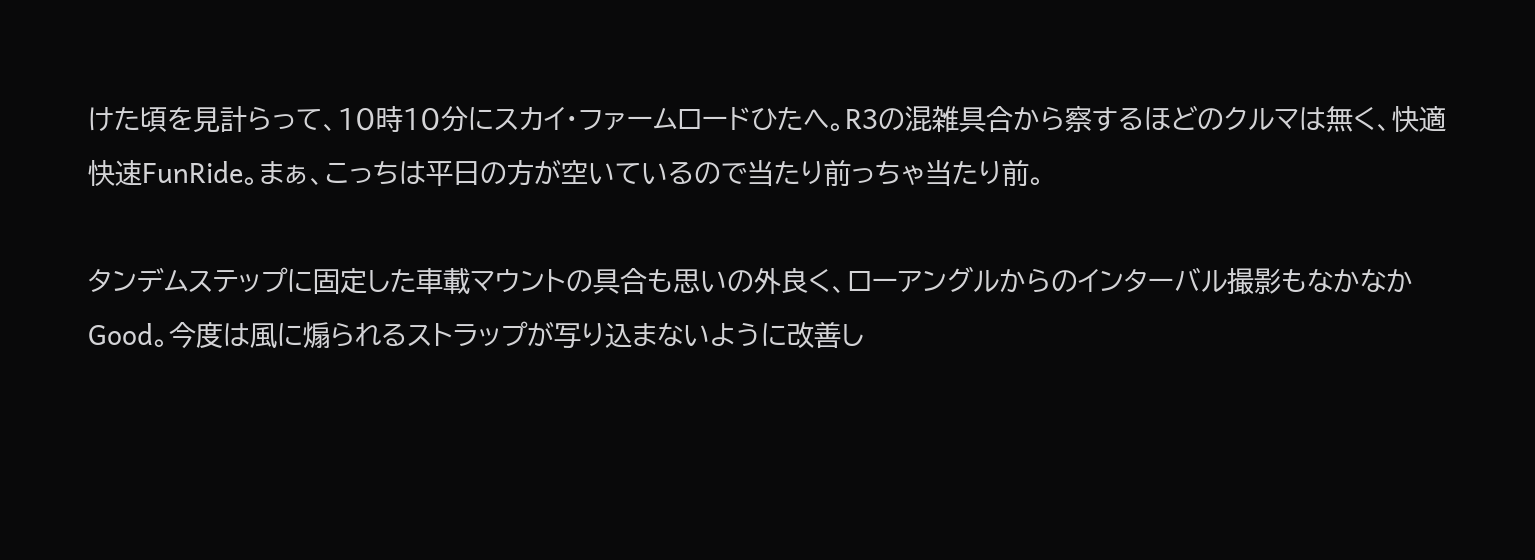けた頃を見計らって、10時10分にスカイ・ファームロードひたへ。R3の混雑具合から察するほどのクルマは無く、快適快速FunRide。まぁ、こっちは平日の方が空いているので当たり前っちゃ当たり前。

タンデムステップに固定した車載マウントの具合も思いの外良く、ローアングルからのインターバル撮影もなかなかGood。今度は風に煽られるストラップが写り込まないように改善し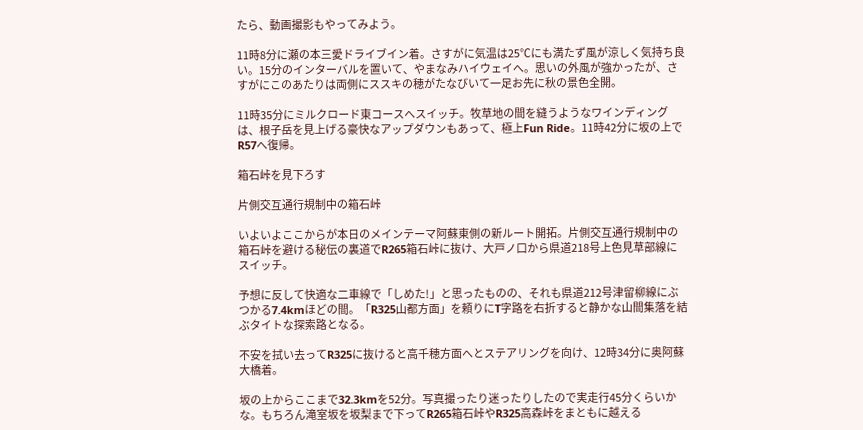たら、動画撮影もやってみよう。

11時8分に瀬の本三愛ドライブイン着。さすがに気温は25℃にも満たず風が涼しく気持ち良い。15分のインターバルを置いて、やまなみハイウェイへ。思いの外風が強かったが、さすがにこのあたりは両側にススキの穂がたなびいて一足お先に秋の景色全開。

11時35分にミルクロード東コースへスイッチ。牧草地の間を縫うようなワインディングは、根子岳を見上げる豪快なアップダウンもあって、極上Fun Ride。11時42分に坂の上でR57へ復帰。

箱石峠を見下ろす

片側交互通行規制中の箱石峠

いよいよここからが本日のメインテーマ阿蘇東側の新ルート開拓。片側交互通行規制中の箱石峠を避ける秘伝の裏道でR265箱石峠に抜け、大戸ノ口から県道218号上色見草部線にスイッチ。

予想に反して快適な二車線で「しめた!」と思ったものの、それも県道212号津留柳線にぶつかる7.4kmほどの間。「R325山都方面」を頼りにT字路を右折すると静かな山間集落を結ぶタイトな探索路となる。

不安を拭い去ってR325に抜けると高千穂方面へとステアリングを向け、12時34分に奥阿蘇大橋着。

坂の上からここまで32.3kmを52分。写真撮ったり迷ったりしたので実走行45分くらいかな。もちろん滝室坂を坂梨まで下ってR265箱石峠やR325高森峠をまともに越える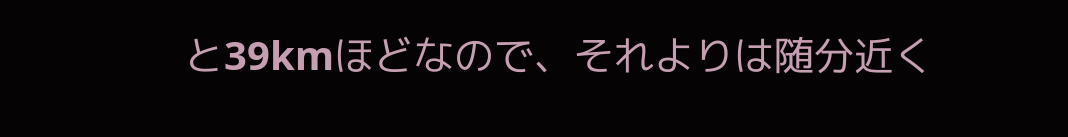と39kmほどなので、それよりは随分近く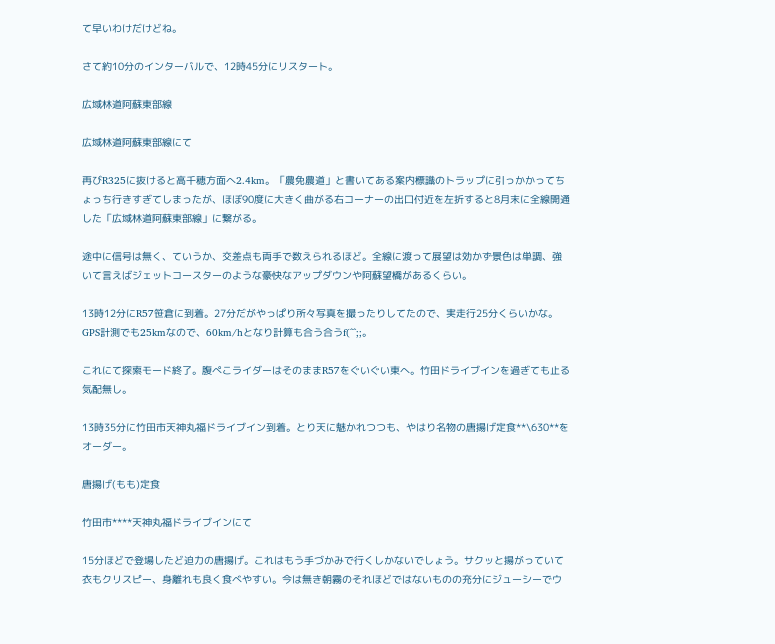て早いわけだけどね。

さて約10分のインターバルで、12時45分にリスタート。

広域林道阿蘇東部線

広域林道阿蘇東部線にて

再びR325に抜けると高千穂方面へ2.4km。「農免農道」と書いてある案内標識のトラップに引っかかってちょっち行きすぎてしまったが、ほぼ90度に大きく曲がる右コーナーの出口付近を左折すると8月末に全線開通した「広域林道阿蘇東部線」に繋がる。

途中に信号は無く、ていうか、交差点も両手で数えられるほど。全線に渡って展望は効かず景色は単調、強いて言えばジェットコースターのような豪快なアップダウンや阿蘇望橋があるくらい。

13時12分にR57笹倉に到着。27分だがやっぱり所々写真を撮ったりしてたので、実走行25分くらいかな。GPS計測でも25kmなので、60km/hとなり計算も合う合うf(^^;;。

これにて探索モード終了。腹ぺこライダーはそのままR57をぐいぐい東へ。竹田ドライブインを過ぎても止る気配無し。

13時35分に竹田市天神丸福ドライブイン到着。とり天に魅かれつつも、やはり名物の唐揚げ定食**\630**をオーダー。

唐揚げ(もも)定食

竹田市****天神丸福ドライブインにて

15分ほどで登場したど迫力の唐揚げ。これはもう手づかみで行くしかないでしょう。サクッと揚がっていて衣もクリスピー、身離れも良く食べやすい。今は無き朝霧のそれほどではないものの充分にジューシーでウ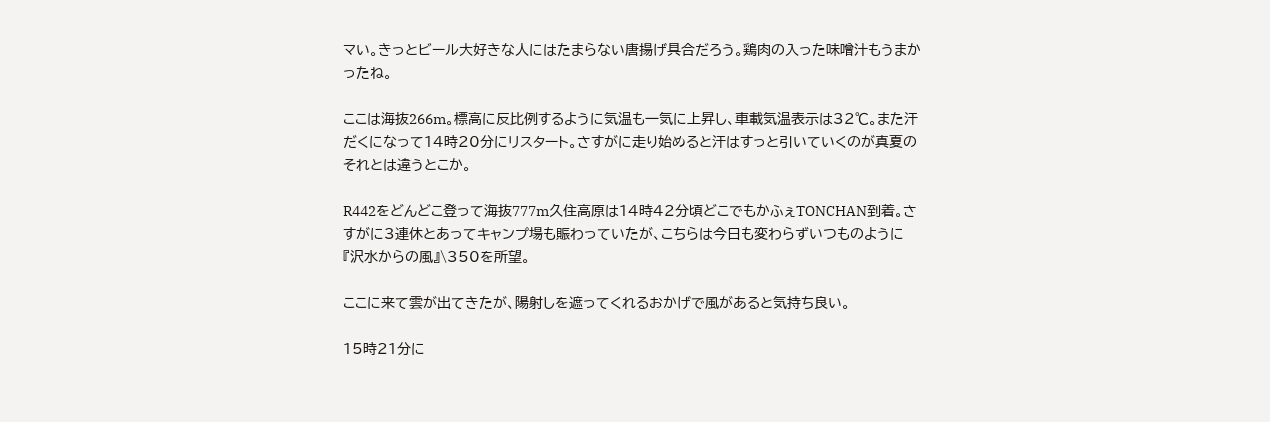マい。きっとビール大好きな人にはたまらない唐揚げ具合だろう。鶏肉の入った味噌汁もうまかったね。

ここは海抜266m。標高に反比例するように気温も一気に上昇し、車載気温表示は32℃。また汗だくになって14時20分にリスタート。さすがに走り始めると汗はすっと引いていくのが真夏のそれとは違うとこか。

R442をどんどこ登って海抜777m久住高原は14時42分頃どこでもかふぇTONCHAN到着。さすがに3連休とあってキャンプ場も賑わっていたが、こちらは今日も変わらずいつものように『沢水からの風』\350を所望。

ここに来て雲が出てきたが、陽射しを遮ってくれるおかげで風があると気持ち良い。

15時21分に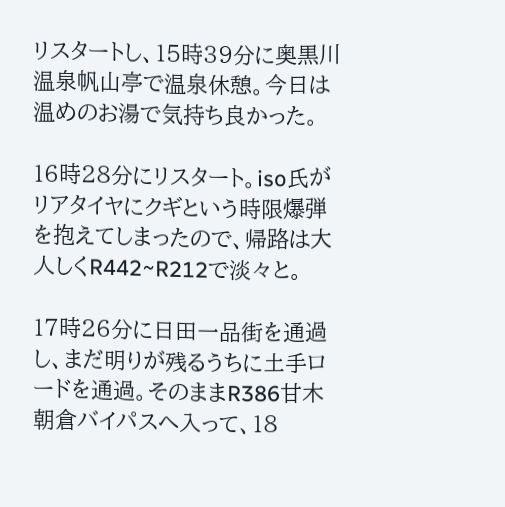リスタートし、15時39分に奥黒川温泉帆山亭で温泉休憩。今日は温めのお湯で気持ち良かった。

16時28分にリスタート。iso氏がリアタイヤにクギという時限爆弾を抱えてしまったので、帰路は大人しくR442~R212で淡々と。

17時26分に日田一品街を通過し、まだ明りが残るうちに土手ロードを通過。そのままR386甘木朝倉バイパスへ入って、18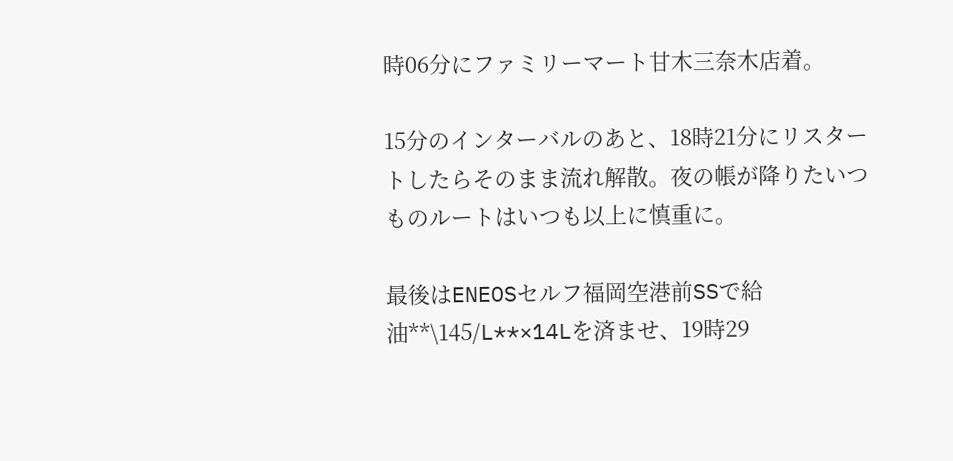時06分にファミリーマート甘木三奈木店着。

15分のインターバルのあと、18時21分にリスタートしたらそのまま流れ解散。夜の帳が降りたいつものルートはいつも以上に慎重に。

最後はENEOSセルフ福岡空港前SSで給油**\145/L**×14Lを済ませ、19時29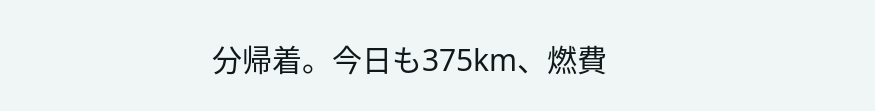分帰着。今日も375km、燃費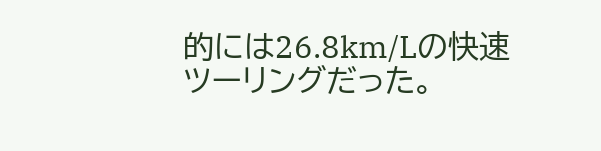的には26.8km/Lの快速ツーリングだった。